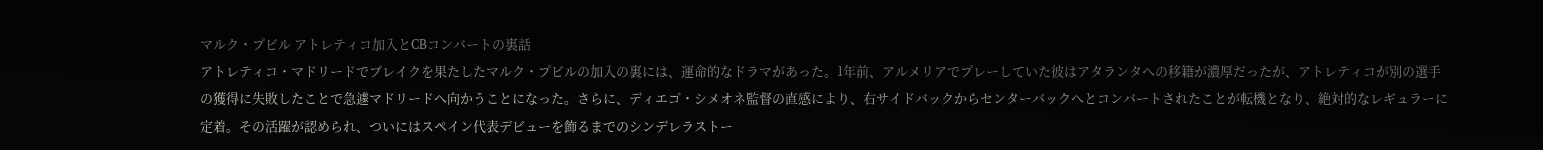マルク・プビル アトレティコ加入とCBコンバートの裏話
アトレティコ・マドリードでブレイクを果たしたマルク・プビルの加入の裏には、運命的なドラマがあった。1年前、アルメリアでプレーしていた彼はアタランタへの移籍が濃厚だったが、アトレティコが別の選手の獲得に失敗したことで急遽マドリードへ向かうことになった。さらに、ディエゴ・シメオネ監督の直感により、右サイドバックからセンターバックへとコンバートされたことが転機となり、絶対的なレギュラーに定着。その活躍が認められ、ついにはスペイン代表デビューを飾るまでのシンデレラストー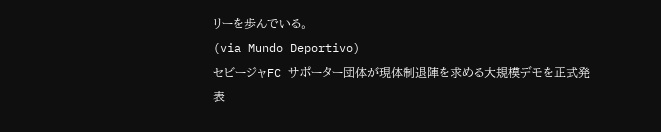リーを歩んでいる。
(via Mundo Deportivo)
セビージャFC サポーター団体が現体制退陣を求める大規模デモを正式発表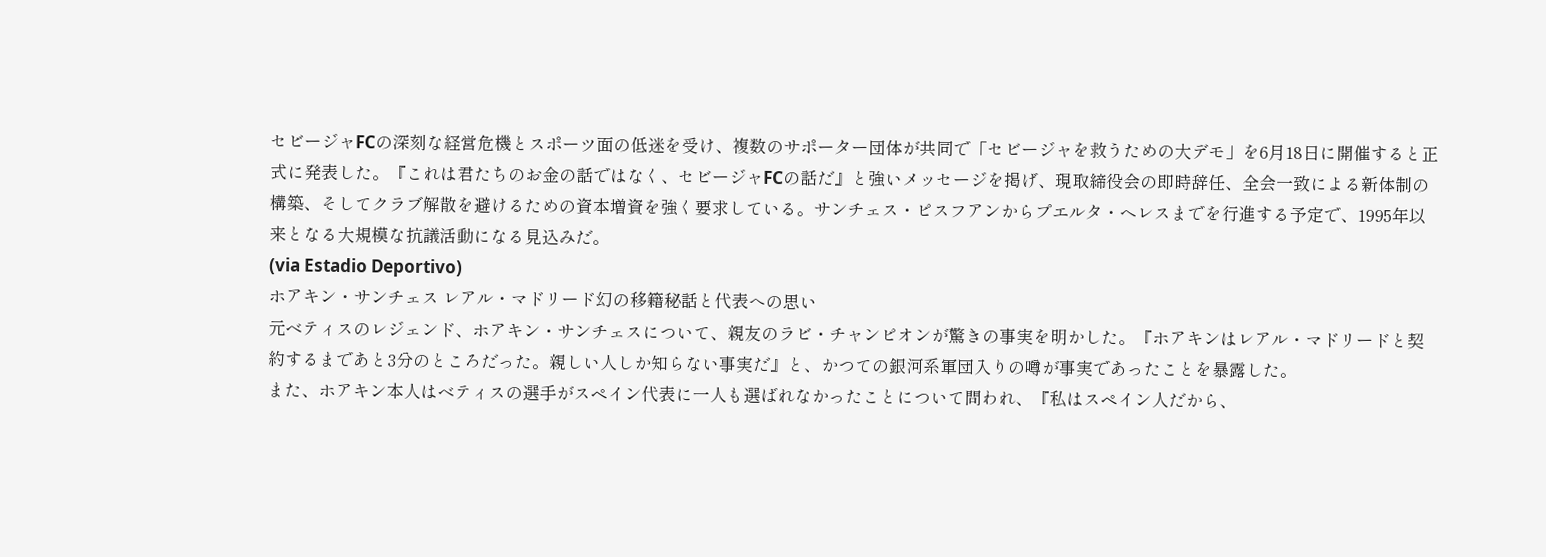セビージャFCの深刻な経営危機とスポーツ面の低迷を受け、複数のサポーター団体が共同で「セビージャを救うための大デモ」を6月18日に開催すると正式に発表した。『これは君たちのお金の話ではなく、セビージャFCの話だ』と強いメッセージを掲げ、現取締役会の即時辞任、全会一致による新体制の構築、そしてクラブ解散を避けるための資本増資を強く要求している。サンチェス・ピスフアンからプエルタ・ヘレスまでを行進する予定で、1995年以来となる大規模な抗議活動になる見込みだ。
(via Estadio Deportivo)
ホアキン・サンチェス レアル・マドリード幻の移籍秘話と代表への思い
元ベティスのレジェンド、ホアキン・サンチェスについて、親友のラビ・チャンピオンが驚きの事実を明かした。『ホアキンはレアル・マドリードと契約するまであと3分のところだった。親しい人しか知らない事実だ』と、かつての銀河系軍団入りの噂が事実であったことを暴露した。
また、ホアキン本人はベティスの選手がスペイン代表に一人も選ばれなかったことについて問われ、『私はスペイン人だから、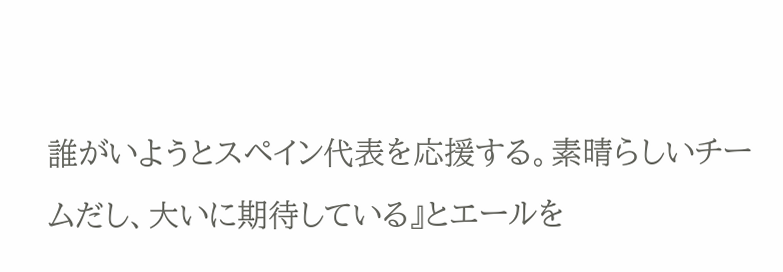誰がいようとスペイン代表を応援する。素晴らしいチームだし、大いに期待している』とエールを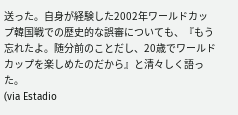送った。自身が経験した2002年ワールドカップ韓国戦での歴史的な誤審についても、『もう忘れたよ。随分前のことだし、20歳でワールドカップを楽しめたのだから』と清々しく語った。
(via Estadio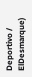Deportivo / ElDesmarque)